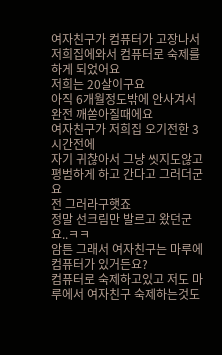여자친구가 컴퓨터가 고장나서
저희집에와서 컴퓨터로 숙제를 하게 되었어요
저희는 20살이구요
아직 6개월정도밖에 안사겨서 완전 깨쏟아질때에요
여자친구가 저희집 오기전한 3시간전에
자기 귀찮아서 그냥 씻지도않고 평범하게 하고 간다고 그러더군요
전 그러라구햇죠
정말 선크림만 발르고 왔던군요..ㅋㅋ
암튼 그래서 여자친구는 마루에 컴퓨터가 있거든요?
컴퓨터로 숙제하고있고 저도 마루에서 여자친구 숙제하는것도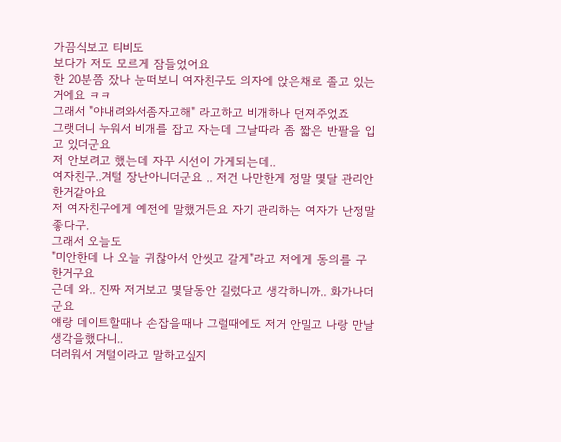가끔식보고 티비도
보다가 저도 모르게 잠들었어요
한 20분쯤 잤나 눈떠보니 여자친구도 의자에 앉은채로 졸고 있는거에요 ㅋㅋ
그래서 "야내려와서좀자고해" 라고하고 비개하나 던져주었죠
그랫더니 누워서 비개를 잡고 자는데 그날따라 좀 짧은 반팔을 입고 있더군요
저 안보려고 했는데 자꾸 시선이 가게되는데..
여자친구..겨털 장난아니더군요 .. 저건 나만한게 정말 몇달 관리안한거같아요
저 여자친구에게 예전에 말했거든요 자기 관리하는 여자가 난정말좋다구.
그래서 오늘도
"미안한데 나 오늘 귀찮아서 안씻고 갈게"라고 저에게 동의를 구한거구요
근데 와.. 진짜 저거보고 몇달동안 길렀다고 생각하니까.. 화가나더군요
얘랑 데이트할때나 손잡을때나 그럴때에도 저거 안밀고 나랑 만날생각을했다니..
더러워서 겨털이라고 말하고싶지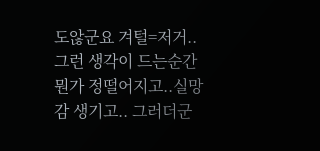도않군요 겨털=저거..
그런 생각이 드는순간 뭔가 정떨어지고..실망감 생기고.. 그러더군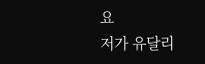요
저가 유달리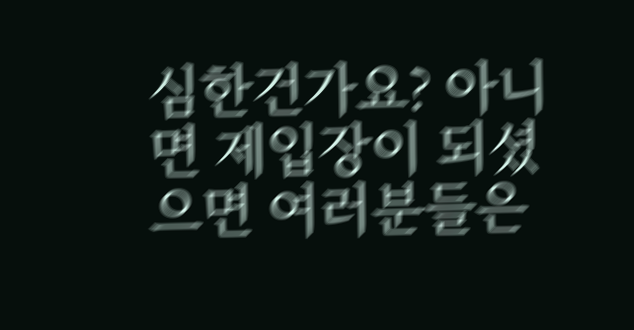심한건가요? 아니면 제입장이 되셨으면 여러분들은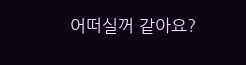어떠실꺼 같아요?